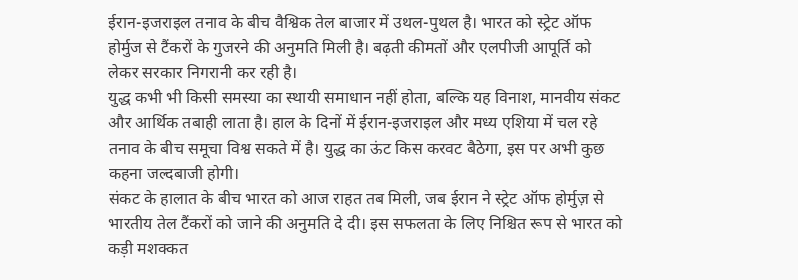ईरान-इजराइल तनाव के बीच वैश्विक तेल बाजार में उथल-पुथल है। भारत को स्ट्रेट ऑफ होर्मुज से टैंकरों के गुजरने की अनुमति मिली है। बढ़ती कीमतों और एलपीजी आपूर्ति को लेकर सरकार निगरानी कर रही है।
युद्ध कभी भी किसी समस्या का स्थायी समाधान नहीं होता, बल्कि यह विनाश, मानवीय संकट और आर्थिक तबाही लाता है। हाल के दिनों में ईरान-इजराइल और मध्य एशिया में चल रहे तनाव के बीच समूचा विश्व सकते में है। युद्ध का ऊंट किस करवट बैठेगा, इस पर अभी कुछ कहना जल्दबाजी होगी।
संकट के हालात के बीच भारत को आज राहत तब मिली, जब ईरान ने स्ट्रेट ऑफ होर्मुज़ से भारतीय तेल टैंकरों को जाने की अनुमति दे दी। इस सफलता के लिए निश्चित रूप से भारत को कड़ी मशक्कत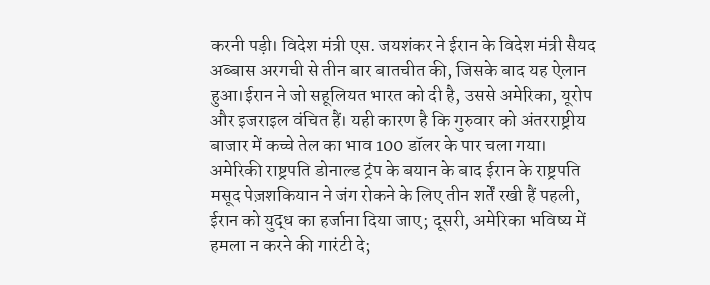करनी पड़ी। विदेश मंत्री एस. जयशंकर ने ईरान के विदेश मंत्री सैयद अब्बास अरगची से तीन बार बातचीत की, जिसके बाद यह ऐलान हुआ।ईरान ने जो सहूलियत भारत को दी है, उससे अमेरिका, यूरोप और इजराइल वंचित हैं। यही कारण है कि गुरुवार को अंतरराष्ट्रीय बाजार में कच्चे तेल का भाव 100 डॉलर के पार चला गया। अमेरिकी राष्ट्रपति डोनाल्ड ट्रंप के बयान के बाद ईरान के राष्ट्रपति मसूद पेज़शकियान ने जंग रोकने के लिए तीन शर्तें रखी हैं पहली, ईरान को युद्ध का हर्जाना दिया जाए; दूसरी, अमेरिका भविष्य में हमला न करने की गारंटी दे;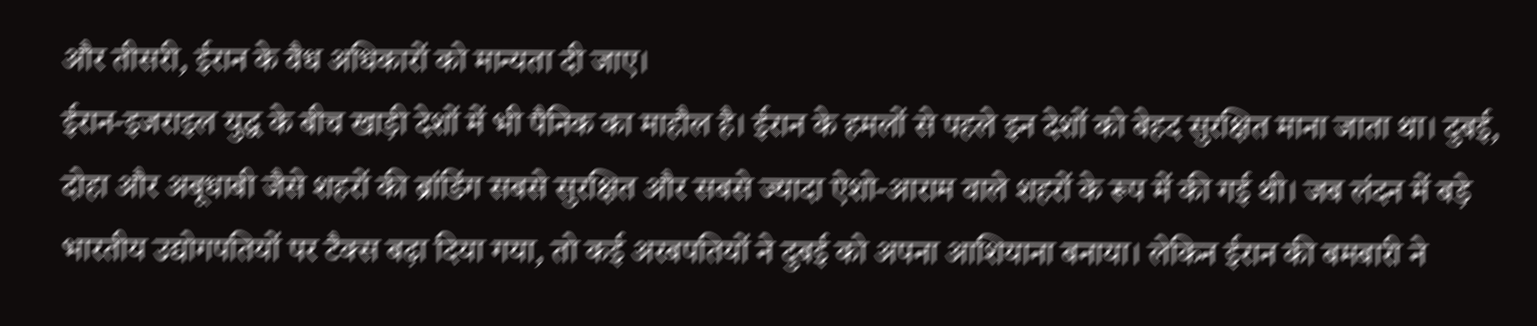और तीसरी, ईरान के वैध अधिकारों को मान्यता दी जाए।
ईरान-इजराइल युद्ध के बीच खाड़ी देशों में भी पैनिक का माहौल है। ईरान के हमलों से पहले इन देशों को बेहद सुरक्षित माना जाता था। दुबई, दोहा और अबूधाबी जैसे शहरों की ब्रांडिंग सबसे सुरक्षित और सबसे ज्यादा ऐशो-आराम वाले शहरों के रूप में की गई थी। जब लंदन में बड़े भारतीय उद्योगपतियों पर टैक्स बढ़ा दिया गया, तो कई अरबपतियों ने दुबई को अपना आशियाना बनाया। लेकिन ईरान की बमबारी ने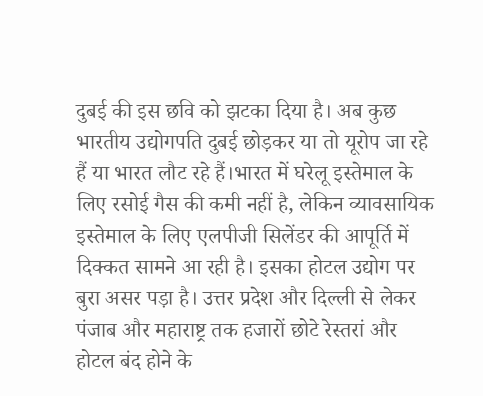दुबई की इस छवि को झटका दिया है। अब कुछ भारतीय उद्योगपति दुबई छोड़कर या तो यूरोप जा रहे हैं या भारत लौट रहे हैं।भारत में घरेलू इस्तेमाल के लिए रसोई गैस की कमी नहीं है, लेकिन व्यावसायिक इस्तेमाल के लिए एलपीजी सिलेंडर की आपूर्ति में दिक्कत सामने आ रही है। इसका होटल उद्योग पर बुरा असर पड़ा है। उत्तर प्रदेश और दिल्ली से लेकर पंजाब और महाराष्ट्र तक हजारों छोटे रेस्तरां और होटल बंद होने के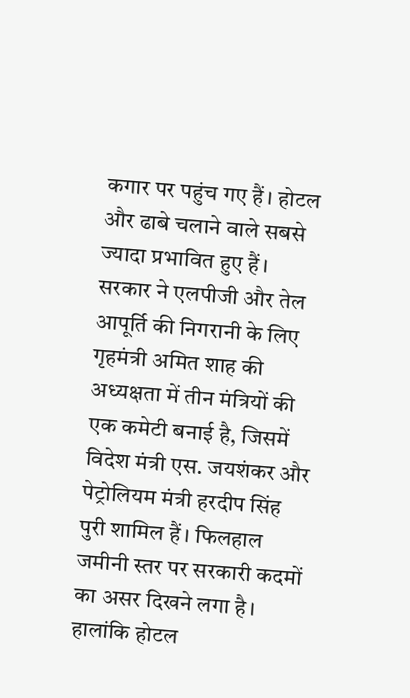कगार पर पहुंच गए हैं। होटल और ढाबे चलाने वाले सबसे ज्यादा प्रभावित हुए हैं।
सरकार ने एलपीजी और तेल आपूर्ति की निगरानी के लिए गृहमंत्री अमित शाह की अध्यक्षता में तीन मंत्रियों की एक कमेटी बनाई है, जिसमें विदेश मंत्री एस. जयशंकर और पेट्रोलियम मंत्री हरदीप सिंह पुरी शामिल हैं। फिलहाल जमीनी स्तर पर सरकारी कदमों का असर दिखने लगा है। हालांकि होटल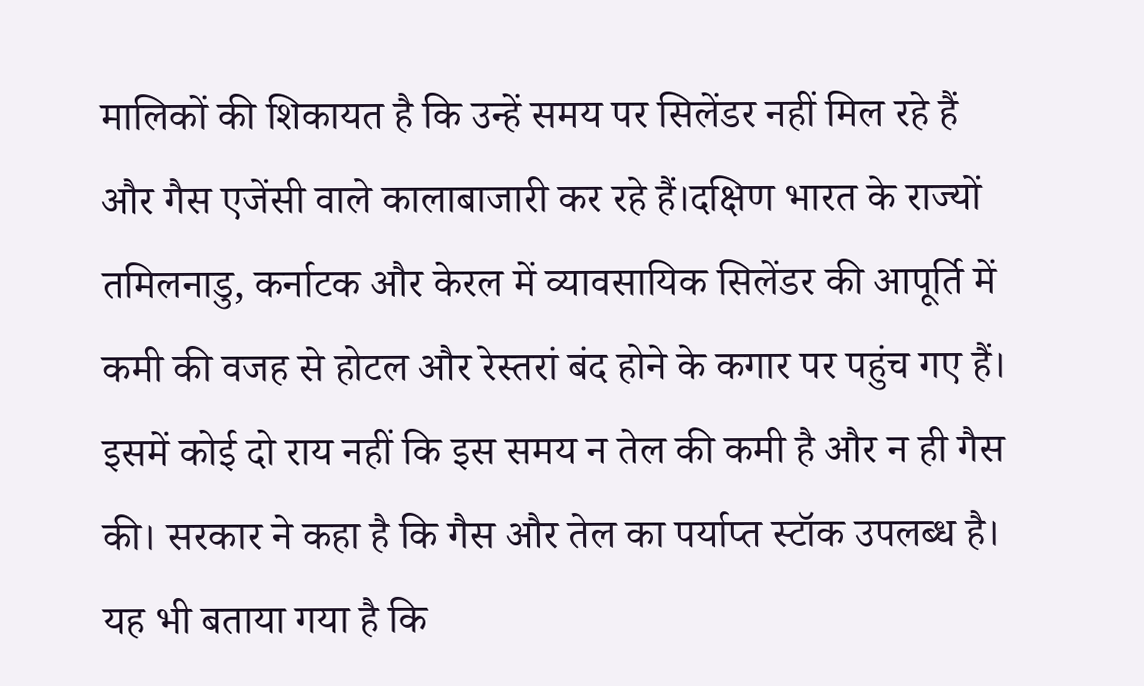मालिकों की शिकायत है कि उन्हें समय पर सिलेंडर नहीं मिल रहे हैं और गैस एजेंसी वाले कालाबाजारी कर रहे हैं।दक्षिण भारत के राज्यों तमिलनाडु, कर्नाटक और केरल में व्यावसायिक सिलेंडर की आपूर्ति में कमी की वजह से होटल और रेस्तरां बंद होने के कगार पर पहुंच गए हैं। इसमें कोई दो राय नहीं कि इस समय न तेल की कमी है और न ही गैस की। सरकार ने कहा है कि गैस और तेल का पर्याप्त स्टॉक उपलब्ध है। यह भी बताया गया है कि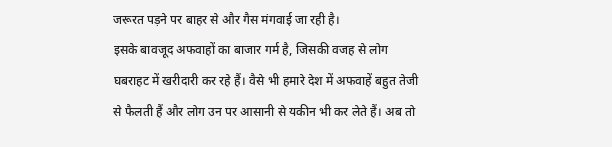जरूरत पड़ने पर बाहर से और गैस मंगवाई जा रही है।
इसके बावजूद अफवाहों का बाजार गर्म है, जिसकी वजह से लोग घबराहट में खरीदारी कर रहे हैं। वैसे भी हमारे देश में अफवाहें बहुत तेजी से फैलती हैं और लोग उन पर आसानी से यकीन भी कर लेते हैं। अब तो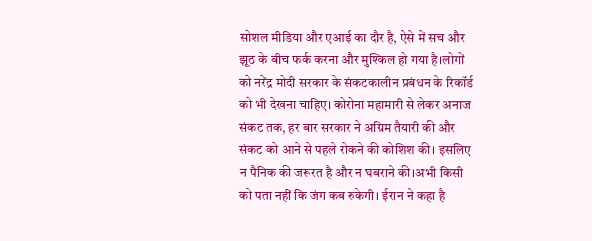सोशल मीडिया और एआई का दौर है, ऐसे में सच और झूठ के बीच फर्क करना और मुश्किल हो गया है।लोगों को नरेंद्र मोदी सरकार के संकटकालीन प्रबंधन के रिकॉर्ड को भी देखना चाहिए। कोरोना महामारी से लेकर अनाज संकट तक, हर बार सरकार ने अग्रिम तैयारी की और संकट को आने से पहले रोकने की कोशिश की। इसलिए न पैनिक की जरूरत है और न घबराने की।अभी किसी को पता नहीं कि जंग कब रुकेगी। ईरान ने कहा है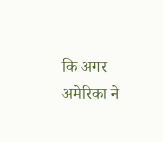कि अगर अमेरिका ने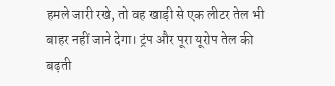हमले जारी रखे, तो वह खाड़ी से एक लीटर तेल भी बाहर नहीं जाने देगा। ट्रंप और पूरा यूरोप तेल की बढ़ती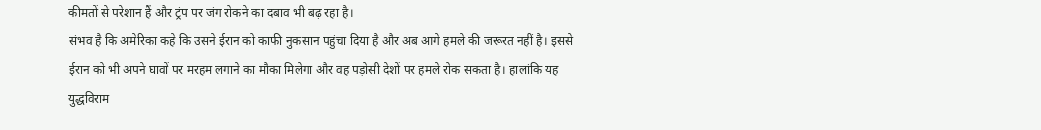कीमतों से परेशान हैं और ट्रंप पर जंग रोकने का दबाव भी बढ़ रहा है।
संभव है कि अमेरिका कहे कि उसने ईरान को काफी नुकसान पहुंचा दिया है और अब आगे हमले की जरूरत नहीं है। इससे ईरान को भी अपने घावों पर मरहम लगाने का मौका मिलेगा और वह पड़ोसी देशों पर हमले रोक सकता है। हालांकि यह युद्धविराम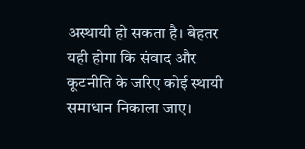अस्थायी हो सकता है। बेहतर यही होगा कि संवाद और कूटनीति के जरिए कोई स्थायी समाधान निकाला जाए।